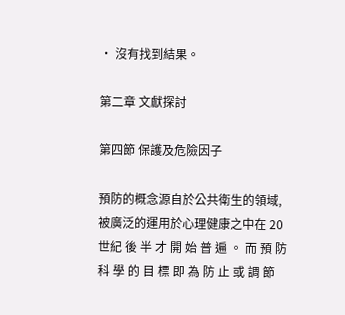• 沒有找到結果。

第二章 文獻探討

第四節 保護及危險因子

預防的概念源自於公共衛生的領域,被廣泛的運用於心理健康之中在 20 世紀 後 半 才 開 始 普 遍 。 而 預 防 科 學 的 目 標 即 為 防 止 或 調 節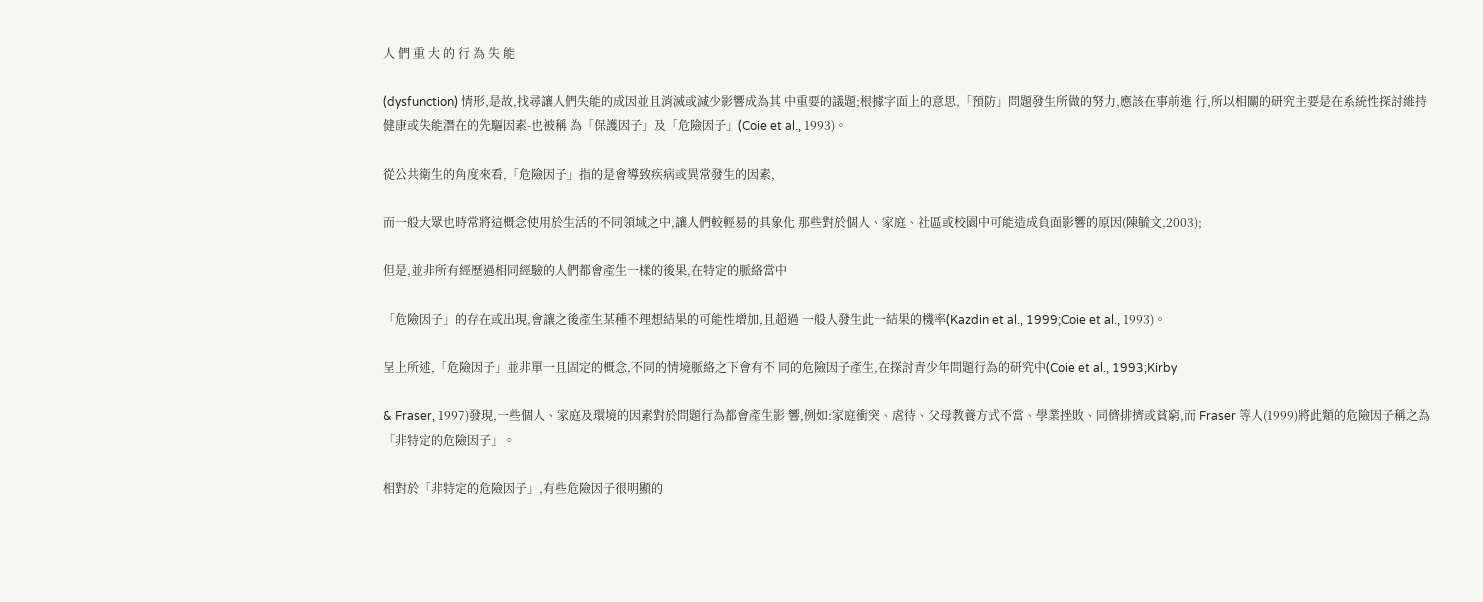人 們 重 大 的 行 為 失 能

(dysfunction) 情形,是故,找尋讓人們失能的成因並且消滅或減少影響成為其 中重要的議題;根據字面上的意思,「預防」問題發生所做的努力,應該在事前進 行,所以相關的研究主要是在系統性探討維持健康或失能潛在的先驅因素-也被稱 為「保護因子」及「危險因子」(Coie et al., 1993)。

從公共衛生的角度來看,「危險因子」指的是會導致疾病或異常發生的因素,

而一般大眾也時常將這概念使用於生活的不同領域之中,讓人們較輕易的具象化 那些對於個人、家庭、社區或校園中可能造成負面影響的原因(陳毓文,2003);

但是,並非所有經歷過相同經驗的人們都會產生一樣的後果,在特定的脈絡當中

「危險因子」的存在或出現,會讓之後產生某種不理想結果的可能性增加,且超過 一般人發生此一結果的機率(Kazdin et al., 1999;Coie et al., 1993)。

呈上所述,「危險因子」並非單一且固定的概念,不同的情境脈絡之下會有不 同的危險因子產生,在探討青少年問題行為的研究中(Coie et al., 1993;Kirby

& Fraser, 1997)發現,一些個人、家庭及環境的因素對於問題行為都會產生影 響,例如:家庭衝突、虐待、父母教養方式不當、學業挫敗、同儕排擠或貧窮,而 Fraser 等人(1999)將此類的危險因子稱之為「非特定的危險因子」。

相對於「非特定的危險因子」,有些危險因子很明顯的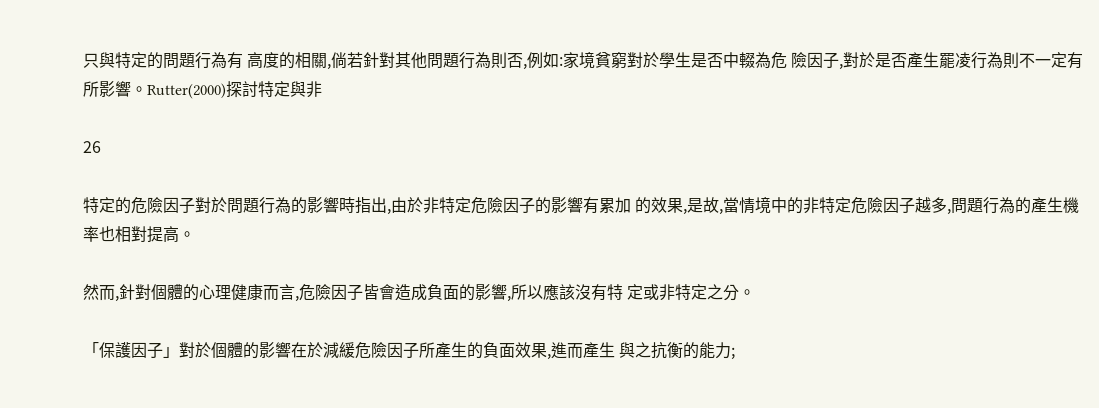只與特定的問題行為有 高度的相關,倘若針對其他問題行為則否,例如:家境貧窮對於學生是否中輟為危 險因子,對於是否產生罷凌行為則不一定有所影響。Rutter(2000)探討特定與非

26

特定的危險因子對於問題行為的影響時指出,由於非特定危險因子的影響有累加 的效果,是故,當情境中的非特定危險因子越多,問題行為的產生機率也相對提高。

然而,針對個體的心理健康而言,危險因子皆會造成負面的影響,所以應該沒有特 定或非特定之分。

「保護因子」對於個體的影響在於減緩危險因子所產生的負面效果,進而產生 與之抗衡的能力;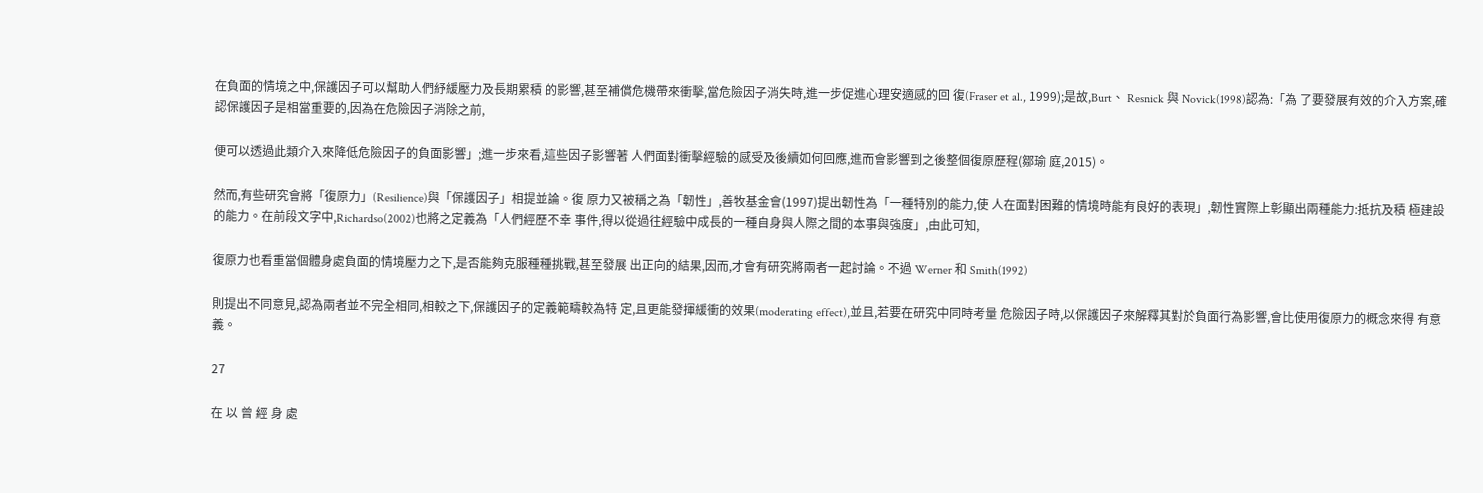在負面的情境之中,保護因子可以幫助人們紓緩壓力及長期累積 的影響,甚至補償危機帶來衝擊,當危險因子消失時,進一步促進心理安適感的回 復(Fraser et al., 1999);是故,Burt、 Resnick 與 Novick(1998)認為:「為 了要發展有效的介入方案,確認保護因子是相當重要的,因為在危險因子消除之前,

便可以透過此類介入來降低危險因子的負面影響」;進一步來看,這些因子影響著 人們面對衝擊經驗的感受及後續如何回應,進而會影響到之後整個復原歷程(鄒瑜 庭,2015)。

然而,有些研究會將「復原力」(Resilience)與「保護因子」相提並論。復 原力又被稱之為「韌性」,善牧基金會(1997)提出韌性為「一種特別的能力,使 人在面對困難的情境時能有良好的表現」,韌性實際上彰顯出兩種能力:抵抗及積 極建設的能力。在前段文字中,Richardso(2002)也將之定義為「人們經歷不幸 事件,得以從過往經驗中成長的一種自身與人際之間的本事與強度」,由此可知,

復原力也看重當個體身處負面的情境壓力之下,是否能夠克服種種挑戰,甚至發展 出正向的結果,因而,才會有研究將兩者一起討論。不過 Werner 和 Smith(1992)

則提出不同意見,認為兩者並不完全相同,相較之下,保護因子的定義範疇較為特 定,且更能發揮緩衝的效果(moderating effect),並且,若要在研究中同時考量 危險因子時,以保護因子來解釋其對於負面行為影響,會比使用復原力的概念來得 有意義。

27

在 以 曾 經 身 處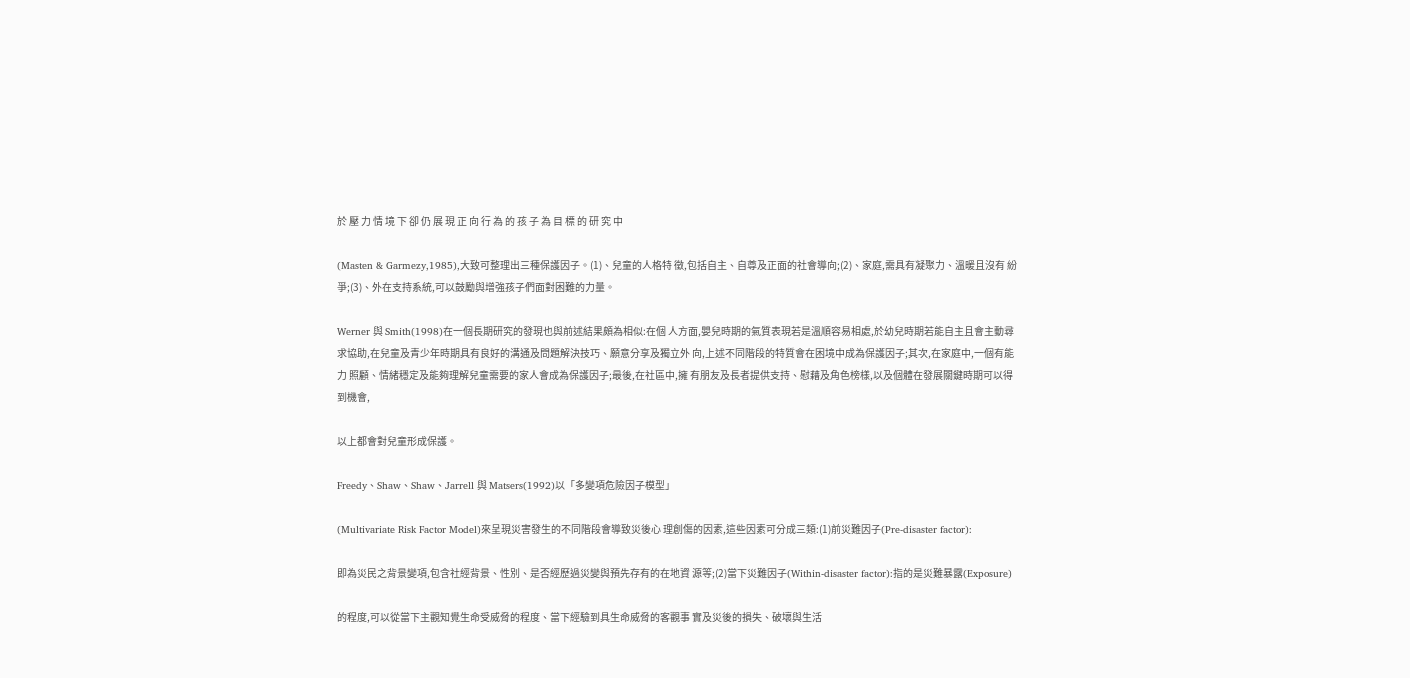於 壓 力 情 境 下 卻 仍 展 現 正 向 行 為 的 孩 子 為 目 標 的 研 究 中

(Masten & Garmezy,1985),大致可整理出三種保護因子。(1)、兒童的人格特 徵,包括自主、自尊及正面的社會導向;(2)、家庭,需具有凝聚力、溫暖且沒有 紛爭;(3)、外在支持系統,可以鼓勵與增強孩子們面對困難的力量。

Werner 與 Smith(1998)在一個長期研究的發現也與前述結果頗為相似:在個 人方面,嬰兒時期的氣質表現若是溫順容易相處,於幼兒時期若能自主且會主動尋 求協助,在兒童及青少年時期具有良好的溝通及問題解決技巧、願意分享及獨立外 向,上述不同階段的特質會在困境中成為保護因子;其次,在家庭中,一個有能力 照顧、情緒穩定及能夠理解兒童需要的家人會成為保護因子;最後,在社區中,擁 有朋友及長者提供支持、慰藉及角色榜樣,以及個體在發展關鍵時期可以得到機會,

以上都會對兒童形成保護。

Freedy、Shaw、Shaw、Jarrell 與 Matsers(1992)以「多變項危險因子模型」

(Multivariate Risk Factor Model)來呈現災害發生的不同階段會導致災後心 理創傷的因素,這些因素可分成三類:(1)前災難因子(Pre-disaster factor):

即為災民之背景變項,包含社經背景、性別、是否經歷過災變與預先存有的在地資 源等;(2)當下災難因子(Within-disaster factor):指的是災難暴露(Exposure)

的程度,可以從當下主觀知覺生命受威脅的程度、當下經驗到具生命威脅的客觀事 實及災後的損失、破壞與生活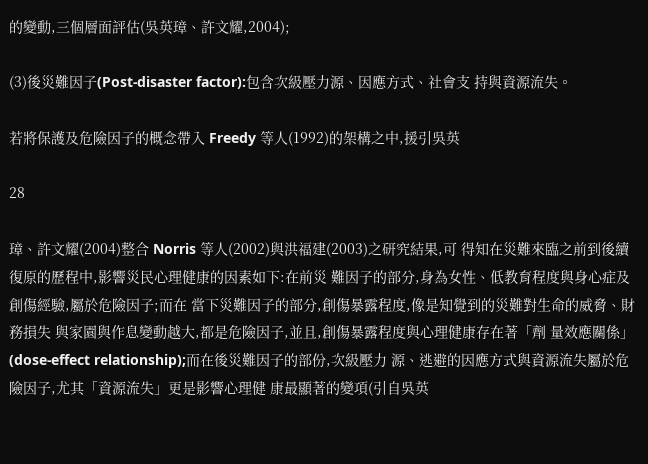的變動,三個層面評估(吳英璋、許文耀,2004);

(3)後災難因子(Post-disaster factor):包含次級壓力源、因應方式、社會支 持與資源流失。

若將保護及危險因子的概念帶入 Freedy 等人(1992)的架構之中,援引吳英

28

璋、許文耀(2004)整合 Norris 等人(2002)與洪福建(2003)之研究結果,可 得知在災難來臨之前到後續復原的歷程中,影響災民心理健康的因素如下:在前災 難因子的部分,身為女性、低教育程度與身心症及創傷經驗,屬於危險因子;而在 當下災難因子的部分,創傷暴露程度,像是知覺到的災難對生命的威脅、財務損失 與家園與作息變動越大,都是危險因子,並且,創傷暴露程度與心理健康存在著「劑 量效應關係」 (dose-effect relationship);而在後災難因子的部份,次級壓力 源、逃避的因應方式與資源流失屬於危險因子,尤其「資源流失」更是影響心理健 康最顯著的變項(引自吳英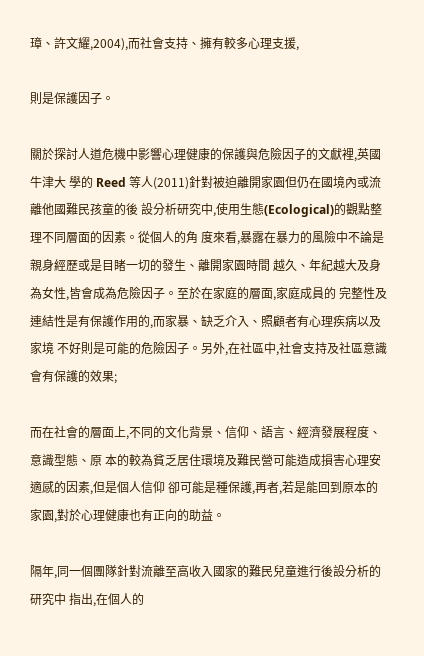璋、許文耀,2004),而社會支持、擁有較多心理支援,

則是保護因子。

關於探討人道危機中影響心理健康的保護與危險因子的文獻裡,英國牛津大 學的 Reed 等人(2011)針對被迫離開家園但仍在國境內或流離他國難民孩童的後 設分析研究中,使用生態(Ecological)的觀點整理不同層面的因素。從個人的角 度來看,暴露在暴力的風險中不論是親身經歷或是目睹一切的發生、離開家園時間 越久、年紀越大及身為女性,皆會成為危險因子。至於在家庭的層面,家庭成員的 完整性及連結性是有保護作用的,而家暴、缺乏介入、照顧者有心理疾病以及家境 不好則是可能的危險因子。另外,在社區中,社會支持及社區意識會有保護的效果;

而在社會的層面上,不同的文化背景、信仰、語言、經濟發展程度、意識型態、原 本的較為貧乏居住環境及難民營可能造成損害心理安適感的因素,但是個人信仰 卻可能是種保護,再者,若是能回到原本的家園,對於心理健康也有正向的助益。

隔年,同一個團隊針對流離至高收入國家的難民兒童進行後設分析的研究中 指出,在個人的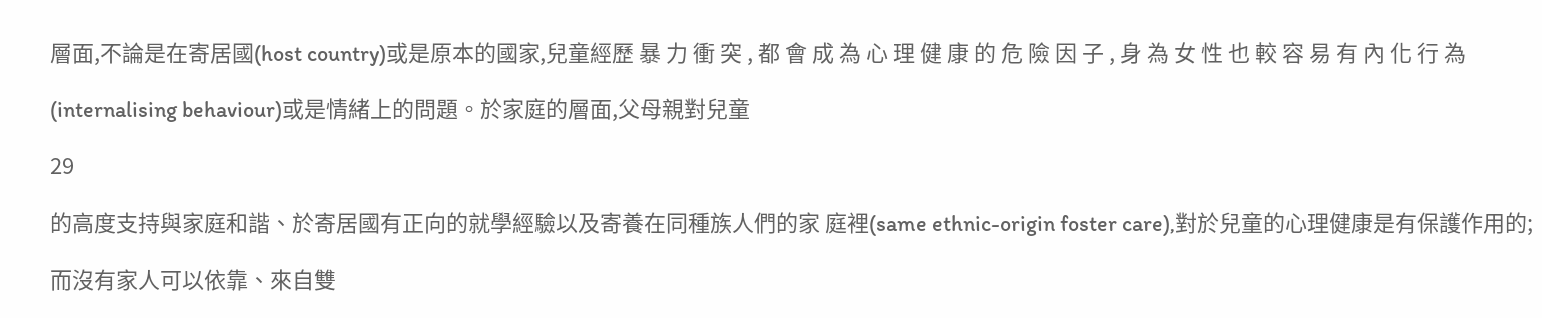層面,不論是在寄居國(host country)或是原本的國家,兒童經歷 暴 力 衝 突 , 都 會 成 為 心 理 健 康 的 危 險 因 子 , 身 為 女 性 也 較 容 易 有 內 化 行 為

(internalising behaviour)或是情緒上的問題。於家庭的層面,父母親對兒童

29

的高度支持與家庭和諧、於寄居國有正向的就學經驗以及寄養在同種族人們的家 庭裡(same ethnic-origin foster care),對於兒童的心理健康是有保護作用的;

而沒有家人可以依靠、來自雙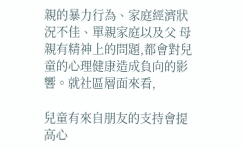親的暴力行為、家庭經濟狀況不佳、單親家庭以及父 母親有精神上的問題,都會對兒童的心理健康造成負向的影響。就社區層面來看,

兒童有來自朋友的支持會提高心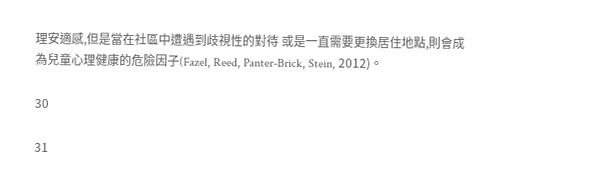理安適感,但是當在社區中遭遇到歧視性的對待 或是一直需要更換居住地點,則會成為兒童心理健康的危險因子(Fazel, Reed, Panter-Brick, Stein, 2012)。

30

31